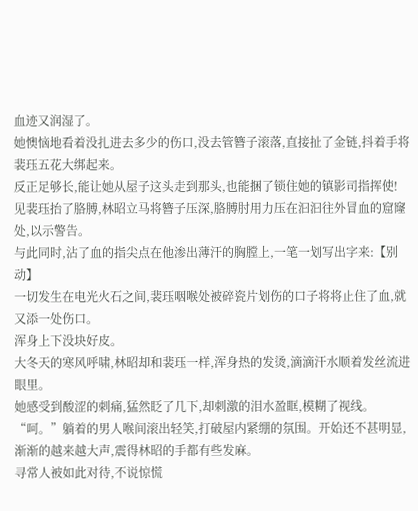血迹又润湿了。
她懊恼地看着没扎进去多少的伤口,没去管簪子滚落,直接扯了金链,抖着手将裴珏五花大绑起来。
反正足够长,能让她从屋子这头走到那头,也能捆了锁住她的镇影司指挥使!
见裴珏抬了胳膊,林昭立马将簪子压深,胳膊肘用力压在汩汩往外冒血的窟窿处,以示警告。
与此同时,沾了血的指尖点在他渗出薄汗的胸膛上,一笔一划写出字来:【别动】
一切发生在电光火石之间,裴珏咽喉处被碎瓷片划伤的口子将将止住了血,就又添一处伤口。
浑身上下没块好皮。
大冬天的寒风呼啸,林昭却和裴珏一样,浑身热的发烫,滴滴汗水顺着发丝流进眼里。
她感受到酸涩的刺痛,猛然眨了几下,却刺激的泪水盈眶,模糊了视线。
“呵。”躺着的男人喉间滚出轻笑,打破屋内紧绷的氛围。开始还不甚明显,渐渐的越来越大声,震得林昭的手都有些发麻。
寻常人被如此对待,不说惊慌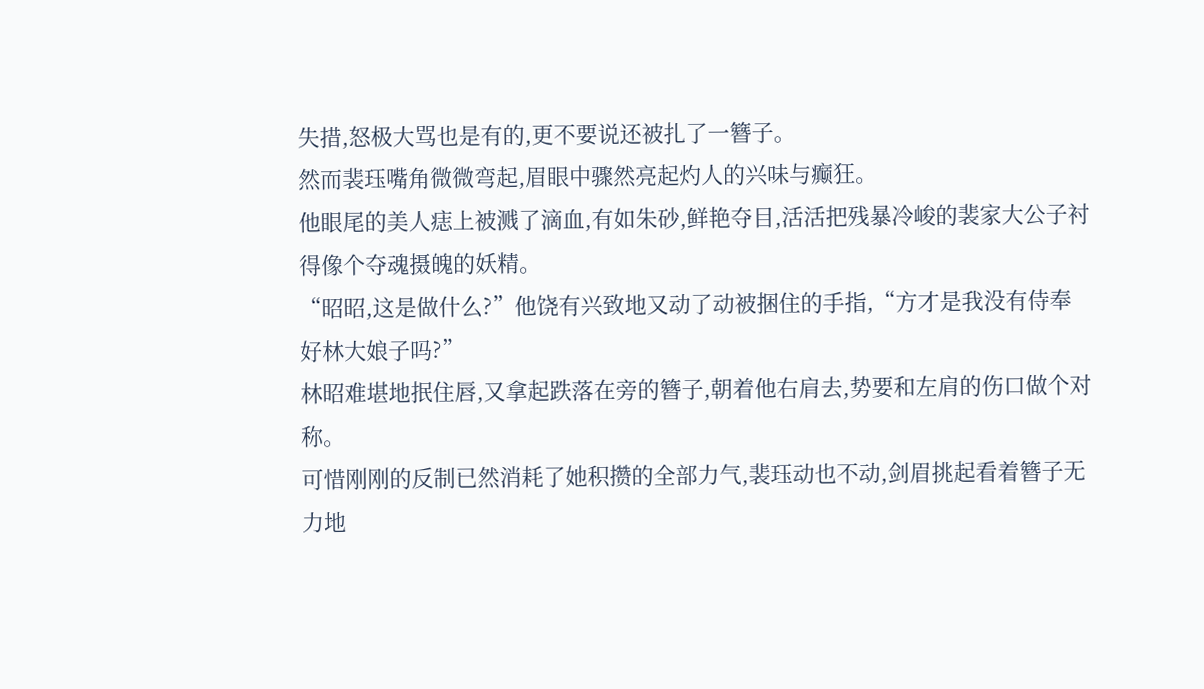失措,怒极大骂也是有的,更不要说还被扎了一簪子。
然而裴珏嘴角微微弯起,眉眼中骤然亮起灼人的兴味与癫狂。
他眼尾的美人痣上被溅了滴血,有如朱砂,鲜艳夺目,活活把残暴冷峻的裴家大公子衬得像个夺魂摄魄的妖精。
“昭昭,这是做什么?”他饶有兴致地又动了动被捆住的手指,“方才是我没有侍奉好林大娘子吗?”
林昭难堪地抿住唇,又拿起跌落在旁的簪子,朝着他右肩去,势要和左肩的伤口做个对称。
可惜刚刚的反制已然消耗了她积攒的全部力气,裴珏动也不动,剑眉挑起看着簪子无力地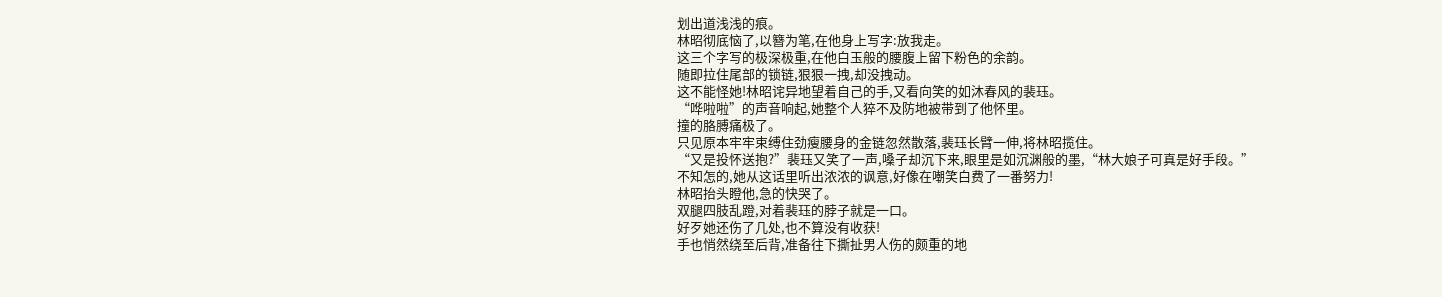划出道浅浅的痕。
林昭彻底恼了,以簪为笔,在他身上写字:放我走。
这三个字写的极深极重,在他白玉般的腰腹上留下粉色的余韵。
随即拉住尾部的锁链,狠狠一拽,却没拽动。
这不能怪她!林昭诧异地望着自己的手,又看向笑的如沐春风的裴珏。
“哗啦啦”的声音响起,她整个人猝不及防地被带到了他怀里。
撞的胳膊痛极了。
只见原本牢牢束缚住劲瘦腰身的金链忽然散落,裴珏长臂一伸,将林昭揽住。
“又是投怀送抱?”裴珏又笑了一声,嗓子却沉下来,眼里是如沉渊般的墨,“林大娘子可真是好手段。”
不知怎的,她从这话里听出浓浓的讽意,好像在嘲笑白费了一番努力!
林昭抬头瞪他,急的快哭了。
双腿四肢乱蹬,对着裴珏的脖子就是一口。
好歹她还伤了几处,也不算没有收获!
手也悄然绕至后背,准备往下撕扯男人伤的颇重的地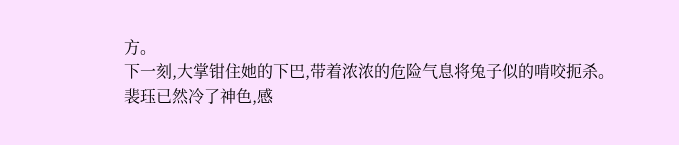方。
下一刻,大掌钳住她的下巴,带着浓浓的危险气息将兔子似的啃咬扼杀。
裴珏已然冷了神色,感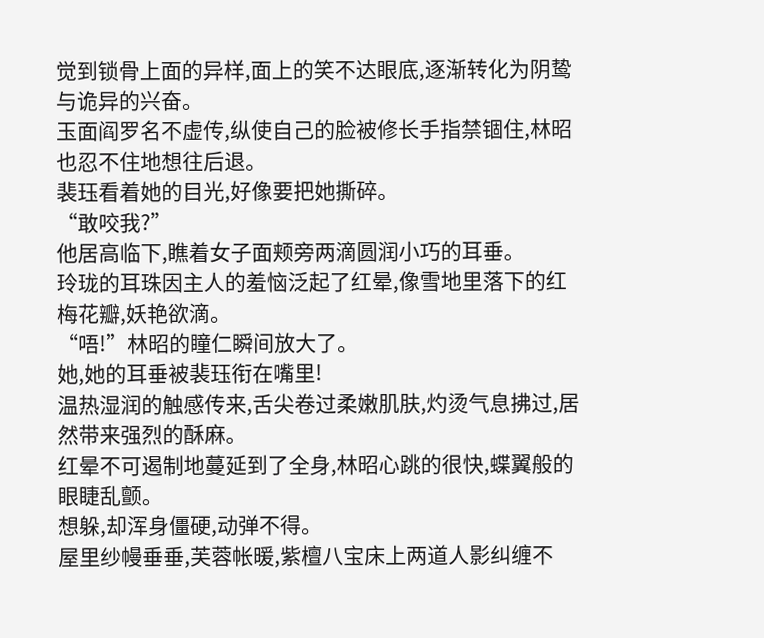觉到锁骨上面的异样,面上的笑不达眼底,逐渐转化为阴鸷与诡异的兴奋。
玉面阎罗名不虚传,纵使自己的脸被修长手指禁锢住,林昭也忍不住地想往后退。
裴珏看着她的目光,好像要把她撕碎。
“敢咬我?”
他居高临下,瞧着女子面颊旁两滴圆润小巧的耳垂。
玲珑的耳珠因主人的羞恼泛起了红晕,像雪地里落下的红梅花瓣,妖艳欲滴。
“唔!”林昭的瞳仁瞬间放大了。
她,她的耳垂被裴珏衔在嘴里!
温热湿润的触感传来,舌尖卷过柔嫩肌肤,灼烫气息拂过,居然带来强烈的酥麻。
红晕不可遏制地蔓延到了全身,林昭心跳的很快,蝶翼般的眼睫乱颤。
想躲,却浑身僵硬,动弹不得。
屋里纱幔垂垂,芙蓉帐暖,紫檀八宝床上两道人影纠缠不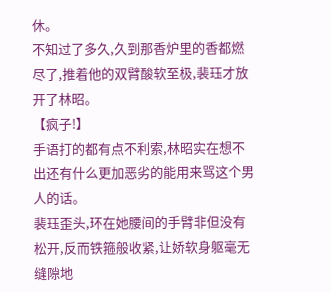休。
不知过了多久,久到那香炉里的香都燃尽了,推着他的双臂酸软至极,裴珏才放开了林昭。
【疯子!】
手语打的都有点不利索,林昭实在想不出还有什么更加恶劣的能用来骂这个男人的话。
裴珏歪头,环在她腰间的手臂非但没有松开,反而铁箍般收紧,让娇软身躯毫无缝隙地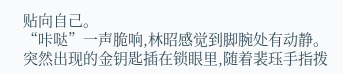贴向自己。
“咔哒”一声脆响,林昭感觉到脚腕处有动静。
突然出现的金钥匙插在锁眼里,随着裴珏手指拨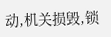动,机关损毁,锁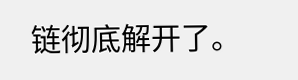链彻底解开了。